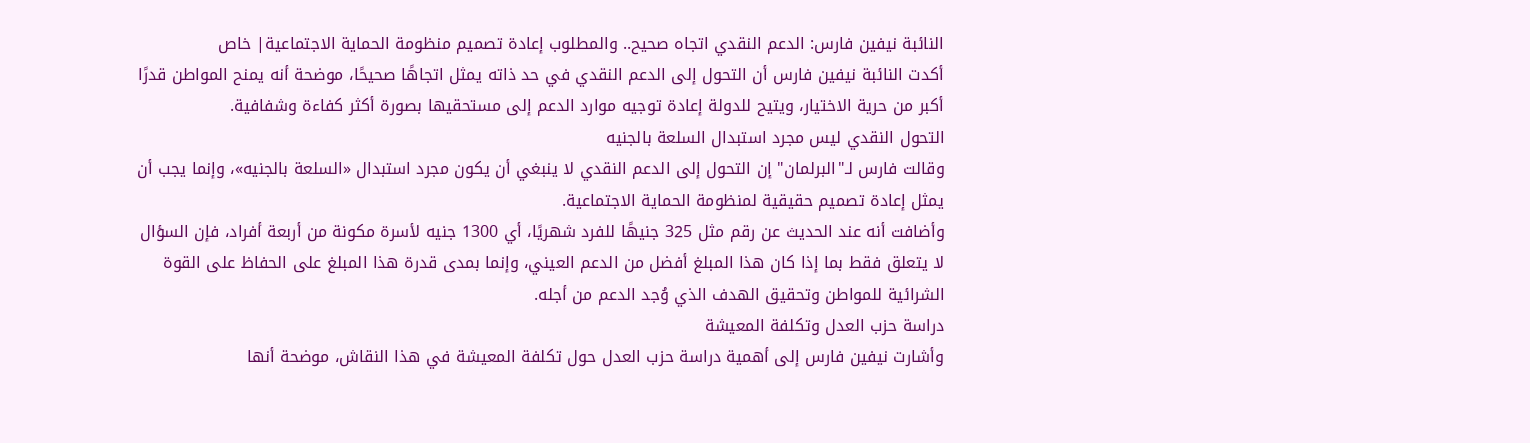النائبة نيفين فارس: الدعم النقدي اتجاه صحيح.. والمطلوب إعادة تصميم منظومة الحماية الاجتماعية| خاص
أكدت النائبة نيفين فارس أن التحول إلى الدعم النقدي في حد ذاته يمثل اتجاهًا صحيحًا، موضحة أنه يمنح المواطن قدرًا أكبر من حرية الاختيار، ويتيح للدولة إعادة توجيه موارد الدعم إلى مستحقيها بصورة أكثر كفاءة وشفافية.
التحول النقدي ليس مجرد استبدال السلعة بالجنيه
وقالت فارس لـ"البرلمان" إن التحول إلى الدعم النقدي لا ينبغي أن يكون مجرد استبدال «السلعة بالجنيه»، وإنما يجب أن يمثل إعادة تصميم حقيقية لمنظومة الحماية الاجتماعية.
وأضافت أنه عند الحديث عن رقم مثل 325 جنيهًا للفرد شهريًا، أي 1300 جنيه لأسرة مكونة من أربعة أفراد، فإن السؤال لا يتعلق فقط بما إذا كان هذا المبلغ أفضل من الدعم العيني، وإنما بمدى قدرة هذا المبلغ على الحفاظ على القوة الشرائية للمواطن وتحقيق الهدف الذي وُجد الدعم من أجله.
دراسة حزب العدل وتكلفة المعيشة
وأشارت نيفين فارس إلى أهمية دراسة حزب العدل حول تكلفة المعيشة في هذا النقاش، موضحة أنها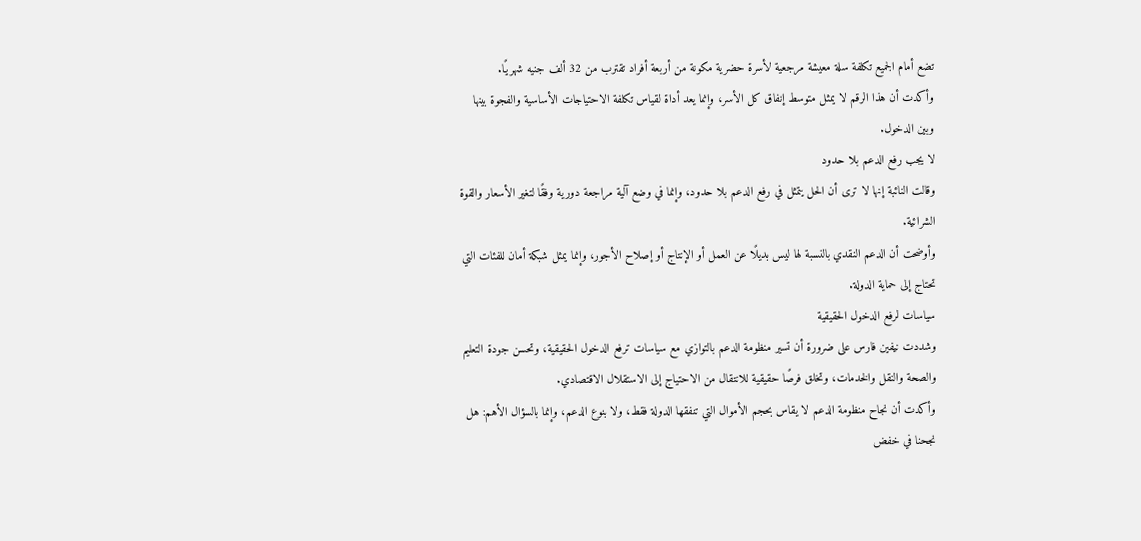تضع أمام الجميع تكلفة سلة معيشة مرجعية لأسرة حضرية مكونة من أربعة أفراد تقترب من 32 ألف جنيه شهريًا.
وأكدت أن هذا الرقم لا يمثل متوسط إنفاق كل الأسر، وإنما يعد أداة لقياس تكلفة الاحتياجات الأساسية والفجوة بينها وبين الدخول.
لا يجب رفع الدعم بلا حدود
وقالت النائبة إنها لا ترى أن الحل يتمثل في رفع الدعم بلا حدود، وإنما في وضع آلية مراجعة دورية وفقًا لتغير الأسعار والقوة الشرائية.
وأوضحت أن الدعم النقدي بالنسبة لها ليس بديلًا عن العمل أو الإنتاج أو إصلاح الأجور، وإنما يمثل شبكة أمان للفئات التي تحتاج إلى حماية الدولة.
سياسات لرفع الدخول الحقيقية
وشددت نيفين فارس على ضرورة أن تسير منظومة الدعم بالتوازي مع سياسات ترفع الدخول الحقيقية، وتحسن جودة التعليم والصحة والنقل والخدمات، وتخلق فرصًا حقيقية للانتقال من الاحتياج إلى الاستقلال الاقتصادي.
وأكدت أن نجاح منظومة الدعم لا يقاس بحجم الأموال التي تنفقها الدولة فقط، ولا بنوع الدعم، وإنما بالسؤال الأهم: هل نجحنا في خفض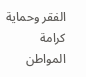الفقر وحماية كرامة المواطن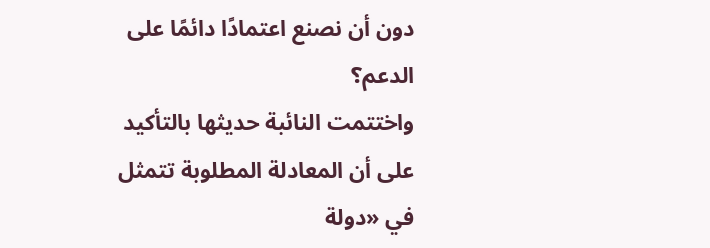دون أن نصنع اعتمادًا دائمًا على الدعم؟
واختتمت النائبة حديثها بالتأكيد على أن المعادلة المطلوبة تتمثل في «دولة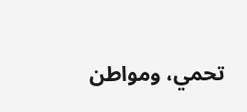تحمي، ومواطن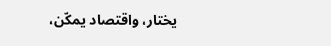يختار، واقتصاد يمكّن،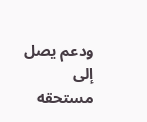ودعم يصل إلى مستحقه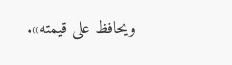ويحافظ على قيمته».